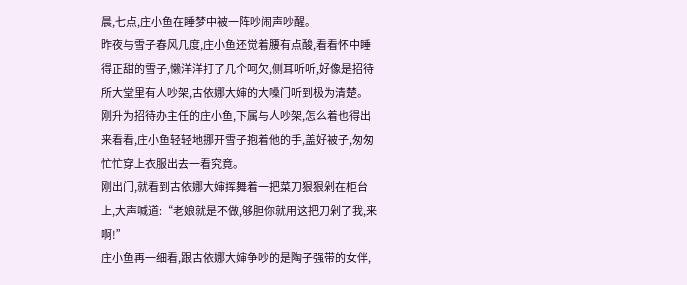晨,七点,庄小鱼在睡梦中被一阵吵闹声吵醒。
昨夜与雪子春风几度,庄小鱼还觉着腰有点酸,看看怀中睡得正甜的雪子,懒洋洋打了几个呵欠,侧耳听听,好像是招待所大堂里有人吵架,古依娜大婶的大嗓门听到极为清楚。
刚升为招待办主任的庄小鱼,下属与人吵架,怎么着也得出来看看,庄小鱼轻轻地挪开雪子抱着他的手,盖好被子,匆匆忙忙穿上衣服出去一看究竟。
刚出门,就看到古依娜大婶挥舞着一把菜刀狠狠剁在柜台上,大声喊道:“老娘就是不做,够胆你就用这把刀剁了我,来啊!”
庄小鱼再一细看,跟古依娜大婶争吵的是陶子强带的女伴,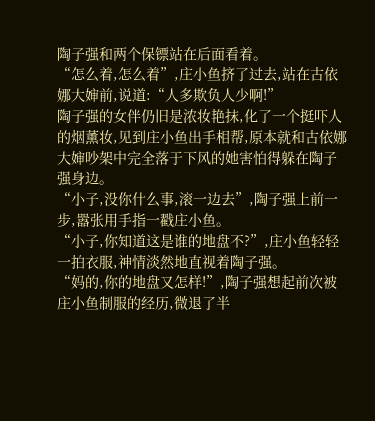陶子强和两个保镖站在后面看着。
“怎么着,怎么着”,庄小鱼挤了过去,站在古依娜大婶前,说道:“人多欺负人少啊!”
陶子强的女伴仍旧是浓妆艳抹,化了一个挺吓人的烟薰妆,见到庄小鱼出手相帮,原本就和古依娜大婶吵架中完全落于下风的她害怕得躲在陶子强身边。
“小子,没你什么事,滚一边去”,陶子强上前一步,嚣张用手指一戳庄小鱼。
“小子,你知道这是谁的地盘不?”,庄小鱼轻轻一拍衣服,神情淡然地直视着陶子强。
“妈的,你的地盘又怎样!”,陶子强想起前次被庄小鱼制服的经历,微退了半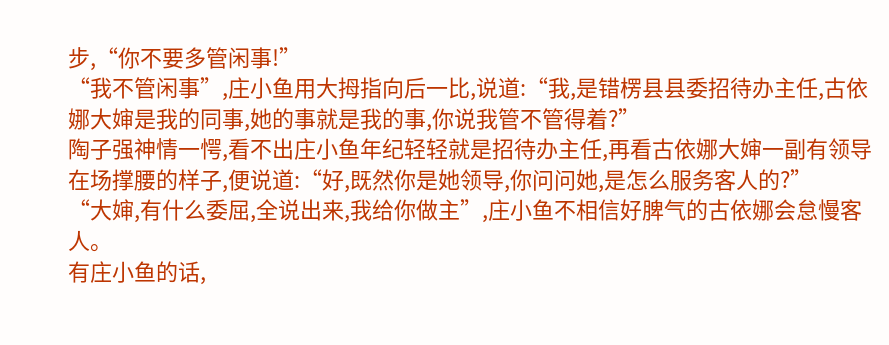步,“你不要多管闲事!”
“我不管闲事”,庄小鱼用大拇指向后一比,说道:“我,是错楞县县委招待办主任,古依娜大婶是我的同事,她的事就是我的事,你说我管不管得着?”
陶子强神情一愕,看不出庄小鱼年纪轻轻就是招待办主任,再看古依娜大婶一副有领导在场撑腰的样子,便说道:“好,既然你是她领导,你问问她,是怎么服务客人的?”
“大婶,有什么委屈,全说出来,我给你做主”,庄小鱼不相信好脾气的古依娜会怠慢客人。
有庄小鱼的话,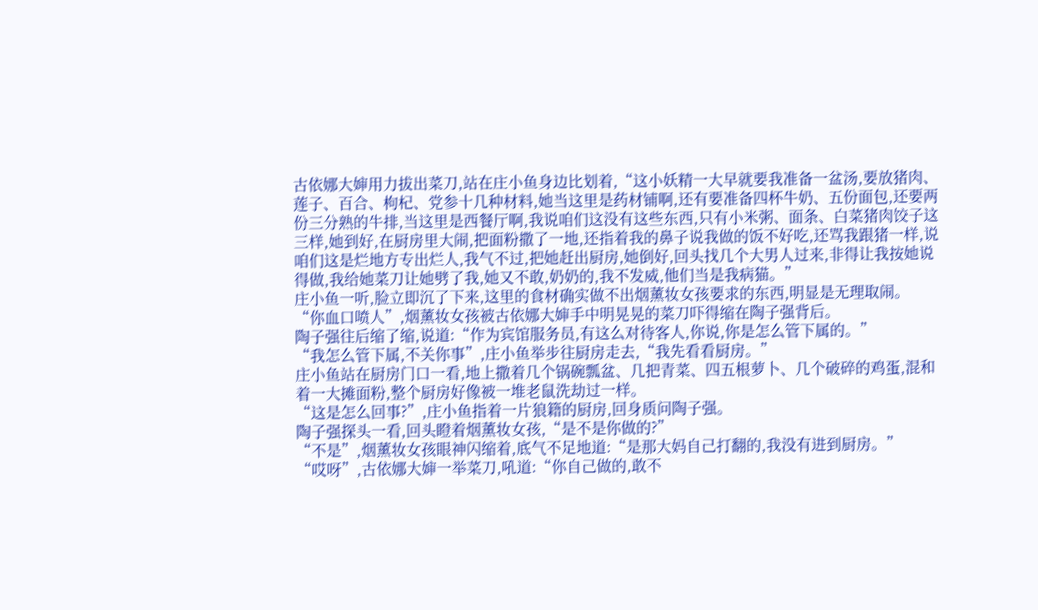古依娜大婶用力拔出菜刀,站在庄小鱼身边比划着,“这小妖精一大早就要我准备一盆汤,要放猪肉、莲子、百合、枸杞、党参十几种材料,她当这里是药材铺啊,还有要准备四杯牛奶、五份面包,还要两份三分熟的牛排,当这里是西餐厅啊,我说咱们这没有这些东西,只有小米粥、面条、白菜猪肉饺子这三样,她到好,在厨房里大闹,把面粉撒了一地,还指着我的鼻子说我做的饭不好吃,还骂我跟猪一样,说咱们这是烂地方专出烂人,我气不过,把她赶出厨房,她倒好,回头找几个大男人过来,非得让我按她说得做,我给她菜刀让她劈了我,她又不敢,奶奶的,我不发威,他们当是我病猫。”
庄小鱼一听,脸立即沉了下来,这里的食材确实做不出烟薰妆女孩要求的东西,明显是无理取闹。
“你血口喷人”,烟薰妆女孩被古依娜大婶手中明晃晃的菜刀吓得缩在陶子强背后。
陶子强往后缩了缩,说道:“作为宾馆服务员,有这么对待客人,你说,你是怎么管下属的。”
“我怎么管下属,不关你事”,庄小鱼举步往厨房走去,“我先看看厨房。”
庄小鱼站在厨房门口一看,地上撒着几个锅碗瓢盆、几把青菜、四五根萝卜、几个破碎的鸡蛋,混和着一大摊面粉,整个厨房好像被一堆老鼠洗劫过一样。
“这是怎么回事?”,庄小鱼指着一片狼籍的厨房,回身质问陶子强。
陶子强探头一看,回头瞪着烟薰妆女孩,“是不是你做的?”
“不是”,烟薰妆女孩眼神闪缩着,底气不足地道:“是那大妈自己打翻的,我没有进到厨房。”
“哎呀”,古依娜大婶一举菜刀,吼道:“你自己做的,敢不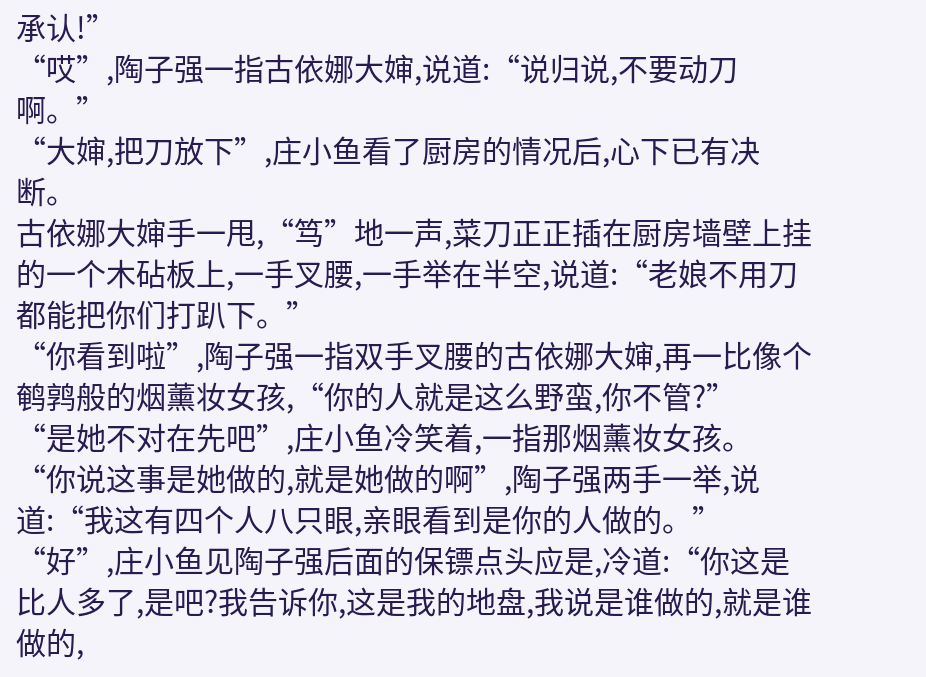承认!”
“哎”,陶子强一指古依娜大婶,说道:“说归说,不要动刀啊。”
“大婶,把刀放下”,庄小鱼看了厨房的情况后,心下已有决断。
古依娜大婶手一甩,“笃”地一声,菜刀正正插在厨房墙壁上挂的一个木砧板上,一手叉腰,一手举在半空,说道:“老娘不用刀都能把你们打趴下。”
“你看到啦”,陶子强一指双手叉腰的古依娜大婶,再一比像个鹌鹑般的烟薰妆女孩,“你的人就是这么野蛮,你不管?”
“是她不对在先吧”,庄小鱼冷笑着,一指那烟薰妆女孩。
“你说这事是她做的,就是她做的啊”,陶子强两手一举,说道:“我这有四个人八只眼,亲眼看到是你的人做的。”
“好”,庄小鱼见陶子强后面的保镖点头应是,冷道:“你这是比人多了,是吧?我告诉你,这是我的地盘,我说是谁做的,就是谁做的,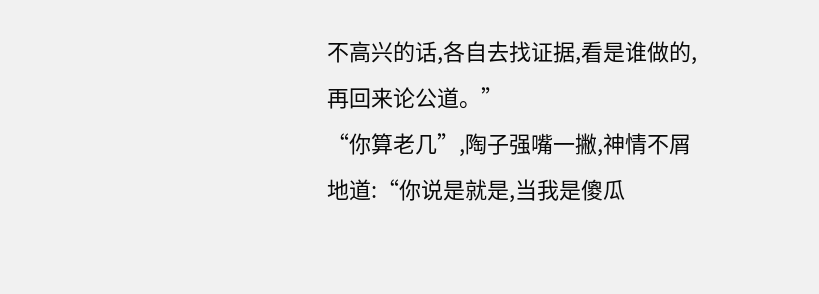不高兴的话,各自去找证据,看是谁做的,再回来论公道。”
“你算老几”,陶子强嘴一撇,神情不屑地道:“你说是就是,当我是傻瓜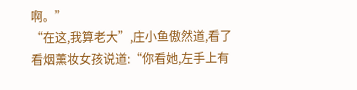啊。”
“在这,我算老大”,庄小鱼傲然道,看了看烟薰妆女孩说道:“你看她,左手上有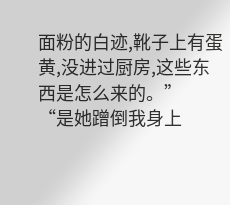面粉的白迹,靴子上有蛋黄,没进过厨房,这些东西是怎么来的。”
“是她蹭倒我身上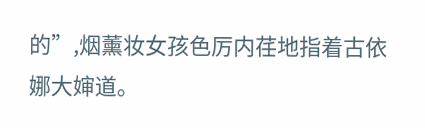的”,烟薰妆女孩色厉内荏地指着古依娜大婶道。